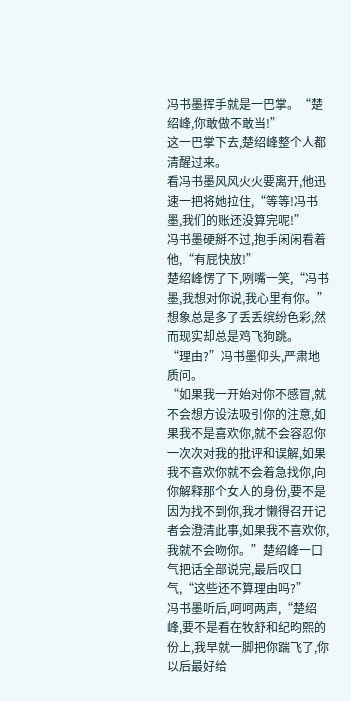冯书墨挥手就是一巴掌。“楚绍峰,你敢做不敢当!”
这一巴掌下去,楚绍峰整个人都清醒过来。
看冯书墨风风火火要离开,他迅速一把将她拉住,“等等!冯书墨,我们的账还没算完呢!”
冯书墨硬掰不过,抱手闲闲看着他,“有屁快放!”
楚绍峰愣了下,咧嘴一笑,“冯书墨,我想对你说,我心里有你。”
想象总是多了丢丢缤纷色彩,然而现实却总是鸡飞狗跳。
“理由?”冯书墨仰头,严肃地质问。
“如果我一开始对你不感冒,就不会想方设法吸引你的注意,如果我不是喜欢你,就不会容忍你一次次对我的批评和误解,如果我不喜欢你就不会着急找你,向你解释那个女人的身份,要不是因为找不到你,我才懒得召开记者会澄清此事,如果我不喜欢你,我就不会吻你。”楚绍峰一口气把话全部说完,最后叹口气,“这些还不算理由吗?”
冯书墨听后,呵呵两声,“楚绍峰,要不是看在牧舒和纪昀熙的份上,我早就一脚把你踹飞了,你以后最好给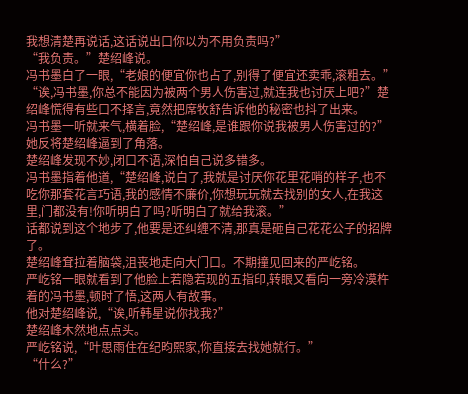我想清楚再说话,这话说出口你以为不用负责吗?”
“我负责。”楚绍峰说。
冯书墨白了一眼,“老娘的便宜你也占了,别得了便宜还卖乖,滚粗去。”
“诶,冯书墨,你总不能因为被两个男人伤害过,就连我也讨厌上吧?”楚绍峰慌得有些口不择言,竟然把席牧舒告诉他的秘密也抖了出来。
冯书墨一听就来气,横着脸,“楚绍峰,是谁跟你说我被男人伤害过的?”
她反将楚绍峰逼到了角落。
楚绍峰发现不妙,闭口不语,深怕自己说多错多。
冯书墨指着他道,“楚绍峰,说白了,我就是讨厌你花里花哨的样子,也不吃你那套花言巧语,我的感情不廉价,你想玩玩就去找别的女人,在我这里,门都没有!你听明白了吗?听明白了就给我滚。”
话都说到这个地步了,他要是还纠缠不清,那真是砸自己花花公子的招牌了。
楚绍峰耷拉着脑袋,沮丧地走向大门口。不期撞见回来的严屹铭。
严屹铭一眼就看到了他脸上若隐若现的五指印,转眼又看向一旁冷漠杵着的冯书墨,顿时了悟,这两人有故事。
他对楚绍峰说,“诶,听韩星说你找我?”
楚绍峰木然地点点头。
严屹铭说,“叶思雨住在纪昀熙家,你直接去找她就行。”
“什么?”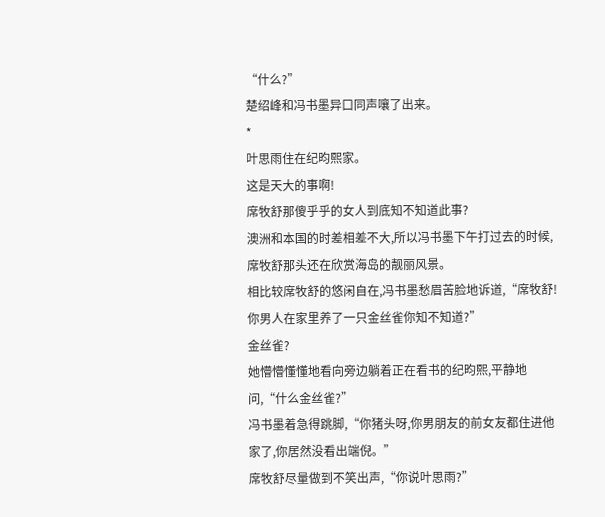“什么?”
楚绍峰和冯书墨异口同声嚷了出来。
*
叶思雨住在纪昀熙家。
这是天大的事啊!
席牧舒那傻乎乎的女人到底知不知道此事?
澳洲和本国的时差相差不大,所以冯书墨下午打过去的时候,席牧舒那头还在欣赏海岛的靓丽风景。
相比较席牧舒的悠闲自在,冯书墨愁眉苦脸地诉道,“席牧舒!你男人在家里养了一只金丝雀你知不知道?”
金丝雀?
她懵懵懂懂地看向旁边躺着正在看书的纪昀熙,平静地问,“什么金丝雀?”
冯书墨着急得跳脚,“你猪头呀,你男朋友的前女友都住进他家了,你居然没看出端倪。”
席牧舒尽量做到不笑出声,“你说叶思雨?”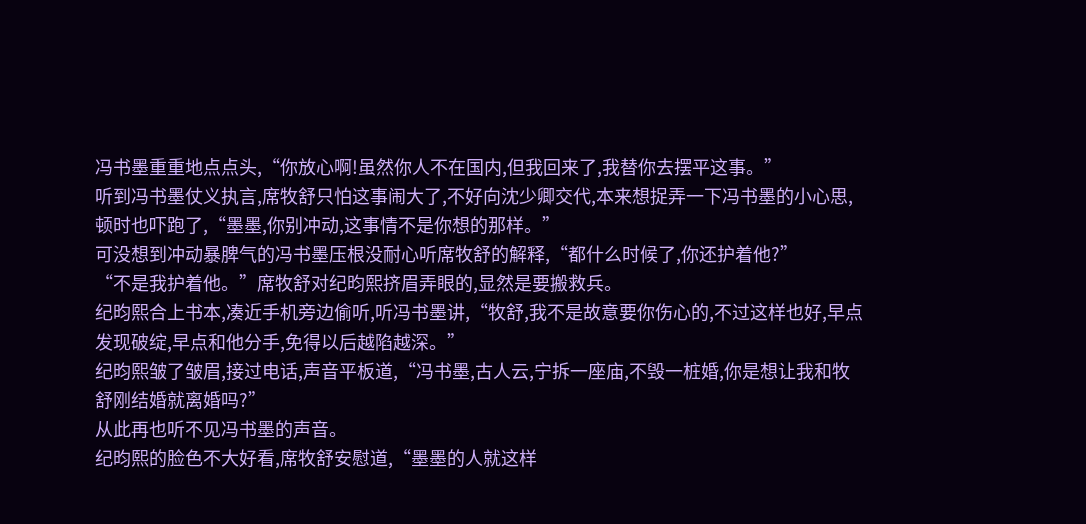冯书墨重重地点点头,“你放心啊!虽然你人不在国内,但我回来了,我替你去摆平这事。”
听到冯书墨仗义执言,席牧舒只怕这事闹大了,不好向沈少卿交代,本来想捉弄一下冯书墨的小心思,顿时也吓跑了,“墨墨,你别冲动,这事情不是你想的那样。”
可没想到冲动暴脾气的冯书墨压根没耐心听席牧舒的解释,“都什么时候了,你还护着他?”
“不是我护着他。”席牧舒对纪昀熙挤眉弄眼的,显然是要搬救兵。
纪昀熙合上书本,凑近手机旁边偷听,听冯书墨讲,“牧舒,我不是故意要你伤心的,不过这样也好,早点发现破绽,早点和他分手,免得以后越陷越深。”
纪昀熙皱了皱眉,接过电话,声音平板道,“冯书墨,古人云,宁拆一座庙,不毁一桩婚,你是想让我和牧舒刚结婚就离婚吗?”
从此再也听不见冯书墨的声音。
纪昀熙的脸色不大好看,席牧舒安慰道,“墨墨的人就这样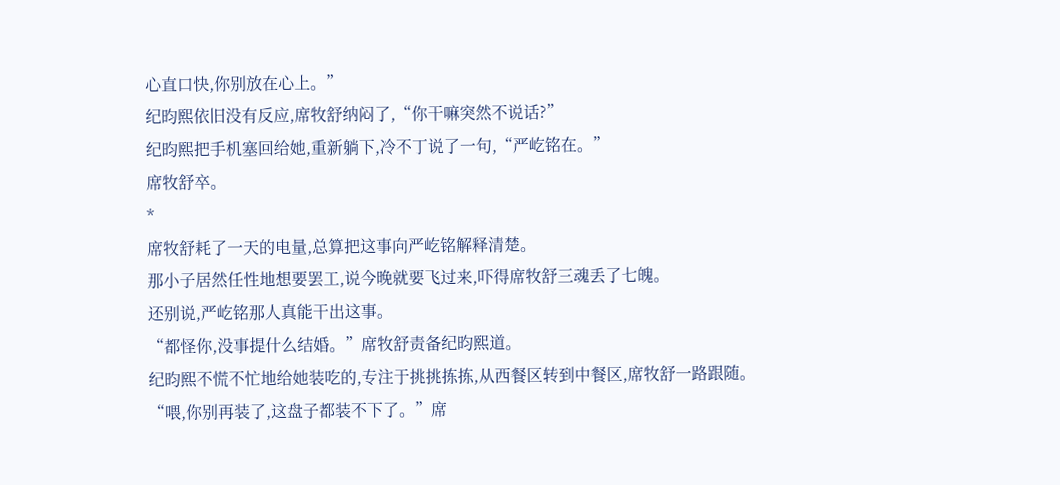心直口快,你别放在心上。”
纪昀熙依旧没有反应,席牧舒纳闷了,“你干嘛突然不说话?”
纪昀熙把手机塞回给她,重新躺下,冷不丁说了一句,“严屹铭在。”
席牧舒卒。
*
席牧舒耗了一天的电量,总算把这事向严屹铭解释清楚。
那小子居然任性地想要罢工,说今晚就要飞过来,吓得席牧舒三魂丢了七魄。
还别说,严屹铭那人真能干出这事。
“都怪你,没事提什么结婚。”席牧舒责备纪昀熙道。
纪昀熙不慌不忙地给她装吃的,专注于挑挑拣拣,从西餐区转到中餐区,席牧舒一路跟随。
“喂,你别再装了,这盘子都装不下了。”席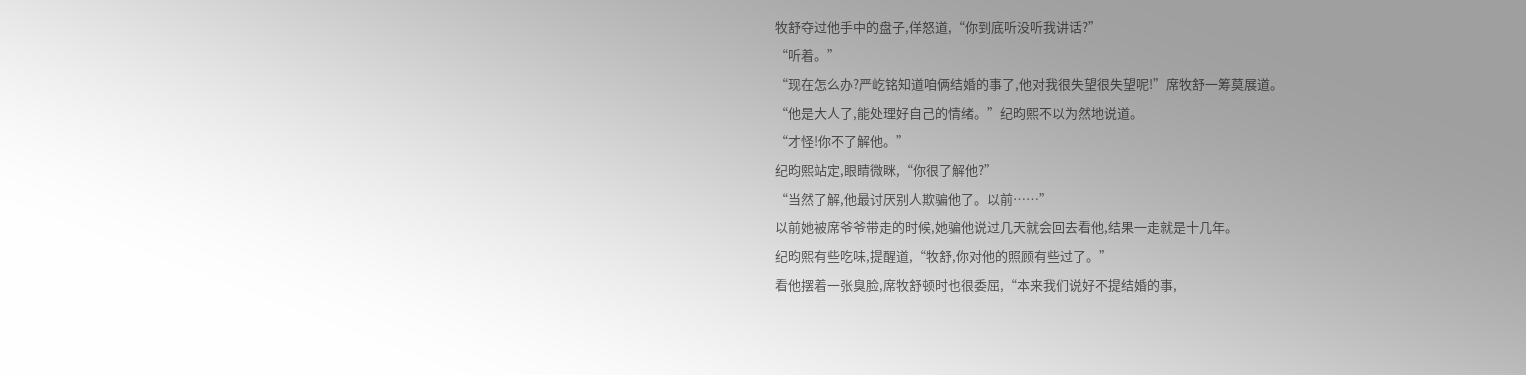牧舒夺过他手中的盘子,佯怒道,“你到底听没听我讲话?”
“听着。”
“现在怎么办?严屹铭知道咱俩结婚的事了,他对我很失望很失望呢!”席牧舒一筹莫展道。
“他是大人了,能处理好自己的情绪。”纪昀熙不以为然地说道。
“才怪!你不了解他。”
纪昀熙站定,眼睛微眯,“你很了解他?”
“当然了解,他最讨厌别人欺骗他了。以前……”
以前她被席爷爷带走的时候,她骗他说过几天就会回去看他,结果一走就是十几年。
纪昀熙有些吃味,提醒道,“牧舒,你对他的照顾有些过了。”
看他摆着一张臭脸,席牧舒顿时也很委屈,“本来我们说好不提结婚的事,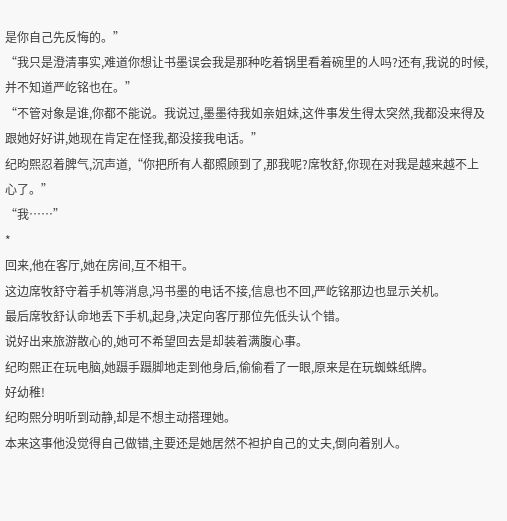是你自己先反悔的。”
“我只是澄清事实,难道你想让书墨误会我是那种吃着锅里看着碗里的人吗?还有,我说的时候,并不知道严屹铭也在。”
“不管对象是谁,你都不能说。我说过,墨墨待我如亲姐妹,这件事发生得太突然,我都没来得及跟她好好讲,她现在肯定在怪我,都没接我电话。”
纪昀熙忍着脾气,沉声道,“你把所有人都照顾到了,那我呢?席牧舒,你现在对我是越来越不上心了。”
“我……”
*
回来,他在客厅,她在房间,互不相干。
这边席牧舒守着手机等消息,冯书墨的电话不接,信息也不回,严屹铭那边也显示关机。
最后席牧舒认命地丢下手机,起身,决定向客厅那位先低头认个错。
说好出来旅游散心的,她可不希望回去是却装着满腹心事。
纪昀熙正在玩电脑,她蹑手蹑脚地走到他身后,偷偷看了一眼,原来是在玩蜘蛛纸牌。
好幼稚!
纪昀熙分明听到动静,却是不想主动搭理她。
本来这事他没觉得自己做错,主要还是她居然不袒护自己的丈夫,倒向着别人。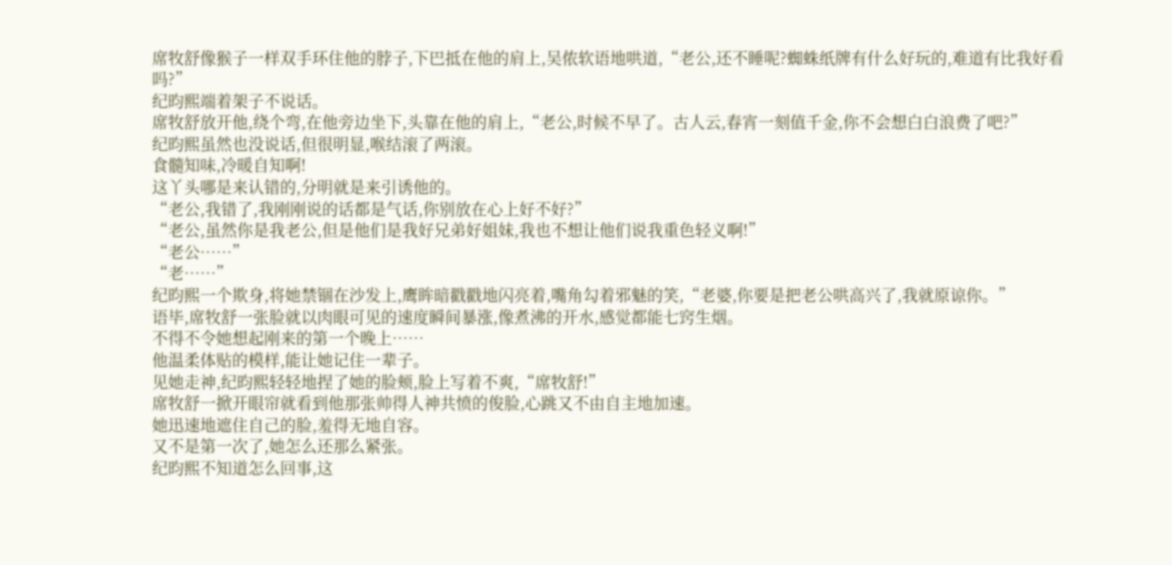席牧舒像猴子一样双手环住他的脖子,下巴抵在他的肩上,吴侬软语地哄道,“老公,还不睡呢?蜘蛛纸牌有什么好玩的,难道有比我好看吗?”
纪昀熙端着架子不说话。
席牧舒放开他,绕个弯,在他旁边坐下,头靠在他的肩上,“老公,时候不早了。古人云,春宵一刻值千金,你不会想白白浪费了吧?”
纪昀熙虽然也没说话,但很明显,喉结滚了两滚。
食髓知味,冷暖自知啊!
这丫头哪是来认错的,分明就是来引诱他的。
“老公,我错了,我刚刚说的话都是气话,你别放在心上好不好?”
“老公,虽然你是我老公,但是他们是我好兄弟好姐妹,我也不想让他们说我重色轻义啊!”
“老公……”
“老……”
纪昀熙一个欺身,将她禁锢在沙发上,鹰眸暗戳戳地闪亮着,嘴角勾着邪魅的笑,“老婆,你要是把老公哄高兴了,我就原谅你。”
语毕,席牧舒一张脸就以肉眼可见的速度瞬间暴涨,像煮沸的开水,感觉都能七窍生烟。
不得不令她想起刚来的第一个晚上……
他温柔体贴的模样,能让她记住一辈子。
见她走神,纪昀熙轻轻地捏了她的脸颊,脸上写着不爽,“席牧舒!”
席牧舒一掀开眼帘就看到他那张帅得人神共愤的俊脸,心跳又不由自主地加速。
她迅速地遮住自己的脸,羞得无地自容。
又不是第一次了,她怎么还那么紧张。
纪昀熙不知道怎么回事,这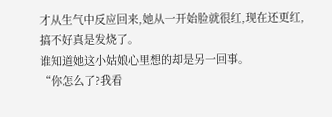才从生气中反应回来,她从一开始脸就很红,现在还更红,搞不好真是发烧了。
谁知道她这小姑娘心里想的却是另一回事。
“你怎么了?我看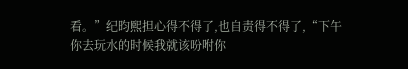看。”纪昀熙担心得不得了,也自责得不得了,“下午你去玩水的时候我就该吩咐你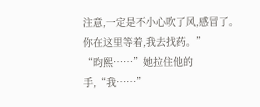注意,一定是不小心吹了风,感冒了。你在这里等着,我去找药。”
“昀熙……”她拉住他的手,“我……”